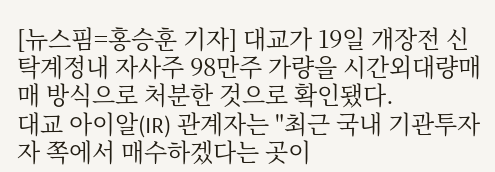[뉴스핌=홍승훈 기자] 대교가 19일 개장전 신탁계정내 자사주 98만주 가량을 시간외대량매매 방식으로 처분한 것으로 확인됐다.
대교 아이알(IR) 관계자는 "최근 국내 기관투자자 쪽에서 매수하겠다는 곳이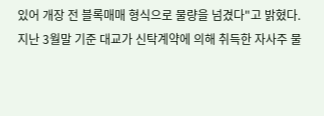있어 개장 전 블록매매 형식으로 물량을 넘겼다"고 밝혔다.
지난 3월말 기준 대교가 신탁계약에 의해 취득한 자사주 물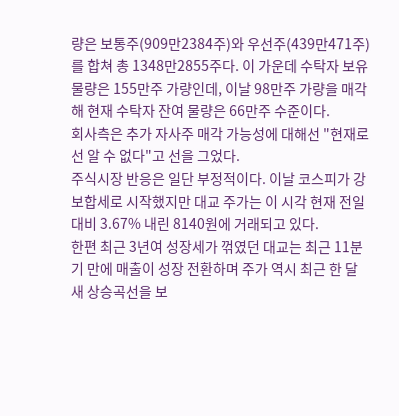량은 보통주(909만2384주)와 우선주(439만471주)를 합쳐 총 1348만2855주다. 이 가운데 수탁자 보유물량은 155만주 가량인데, 이날 98만주 가량을 매각해 현재 수탁자 잔여 물량은 66만주 수준이다.
회사측은 추가 자사주 매각 가능성에 대해선 "현재로선 알 수 없다"고 선을 그었다.
주식시장 반응은 일단 부정적이다. 이날 코스피가 강보합세로 시작했지만 대교 주가는 이 시각 현재 전일대비 3.67% 내린 8140원에 거래되고 있다.
한편 최근 3년여 성장세가 꺾였던 대교는 최근 11분기 만에 매출이 성장 전환하며 주가 역시 최근 한 달 새 상승곡선을 보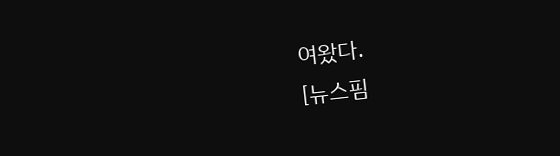여왔다.
[뉴스핌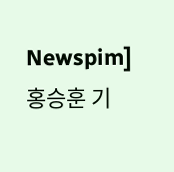Newspim] 홍승훈 기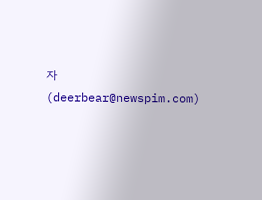자 (deerbear@newspim.com)